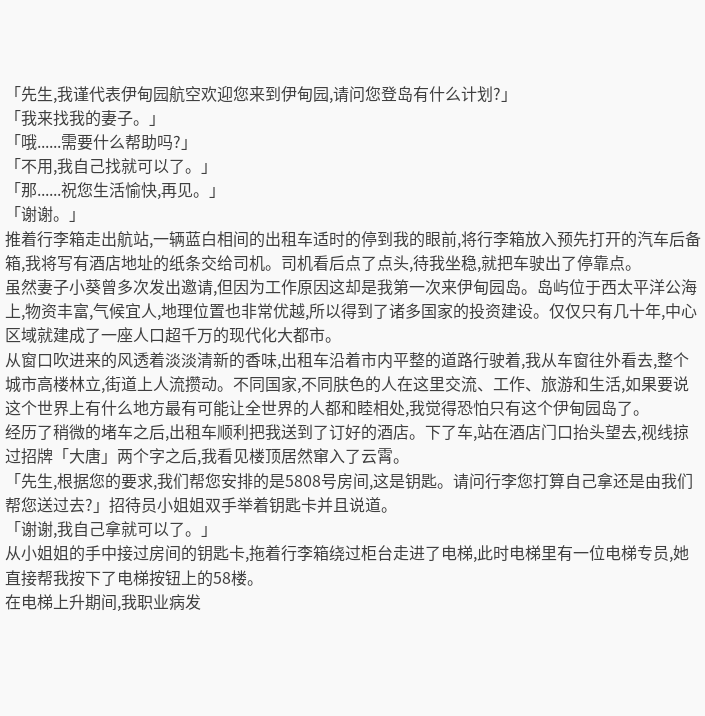「先生,我谨代表伊甸园航空欢迎您来到伊甸园,请问您登岛有什么计划?」
「我来找我的妻子。」
「哦......需要什么帮助吗?」
「不用,我自己找就可以了。」
「那......祝您生活愉快,再见。」
「谢谢。」
推着行李箱走出航站,一辆蓝白相间的出租车适时的停到我的眼前,将行李箱放入预先打开的汽车后备箱,我将写有酒店地址的纸条交给司机。司机看后点了点头,待我坐稳,就把车驶出了停靠点。
虽然妻子小葵曾多次发出邀请,但因为工作原因这却是我第一次来伊甸园岛。岛屿位于西太平洋公海上,物资丰富,气候宜人,地理位置也非常优越,所以得到了诸多国家的投资建设。仅仅只有几十年,中心区域就建成了一座人口超千万的现代化大都市。
从窗口吹进来的风透着淡淡清新的香味,出租车沿着市内平整的道路行驶着,我从车窗往外看去,整个城市高楼林立,街道上人流攒动。不同国家,不同肤色的人在这里交流、工作、旅游和生活,如果要说这个世界上有什么地方最有可能让全世界的人都和睦相处,我觉得恐怕只有这个伊甸园岛了。
经历了稍微的堵车之后,出租车顺利把我送到了订好的酒店。下了车,站在酒店门口抬头望去,视线掠过招牌「大唐」两个字之后,我看见楼顶居然窜入了云霄。
「先生,根据您的要求,我们帮您安排的是5808号房间,这是钥匙。请问行李您打算自己拿还是由我们帮您送过去?」招待员小姐姐双手举着钥匙卡并且说道。
「谢谢,我自己拿就可以了。」
从小姐姐的手中接过房间的钥匙卡,拖着行李箱绕过柜台走进了电梯,此时电梯里有一位电梯专员,她直接帮我按下了电梯按钮上的58楼。
在电梯上升期间,我职业病发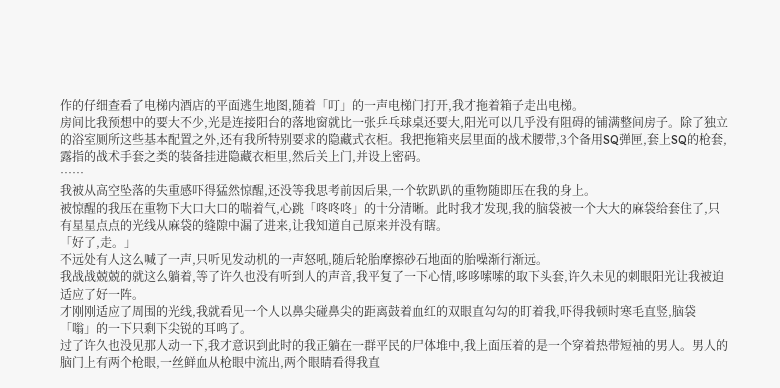作的仔细查看了电梯内酒店的平面逃生地图,随着「叮」的一声电梯门打开,我才拖着箱子走出电梯。
房间比我预想中的要大不少,光是连接阳台的落地窗就比一张乒乓球桌还要大,阳光可以几乎没有阻碍的铺满整间房子。除了独立的浴室厕所这些基本配置之外,还有我所特别要求的隐藏式衣柜。我把拖箱夹层里面的战术腰带,3个备用SQ弹匣,套上SQ的枪套,露指的战术手套之类的装备挂进隐藏衣柜里,然后关上门,并设上密码。
……
我被从高空坠落的失重感吓得猛然惊醒,还没等我思考前因后果,一个软趴趴的重物随即压在我的身上。
被惊醒的我压在重物下大口大口的喘着气,心跳「咚咚咚」的十分清晰。此时我才发现,我的脑袋被一个大大的麻袋给套住了,只有星星点点的光线从麻袋的缝隙中漏了进来,让我知道自己原来并没有瞎。
「好了,走。」
不远处有人这么喊了一声,只听见发动机的一声怒吼,随后轮胎摩擦砂石地面的胎噪渐行渐远。
我战战兢兢的就这么躺着,等了许久也没有听到人的声音,我平复了一下心情,哆哆嗦嗦的取下头套,许久未见的刺眼阳光让我被迫适应了好一阵。
才刚刚适应了周围的光线,我就看见一个人以鼻尖碰鼻尖的距离鼓着血红的双眼直勾勾的盯着我,吓得我顿时寒毛直竖,脑袋「嗡」的一下只剩下尖锐的耳鸣了。
过了许久也没见那人动一下,我才意识到此时的我正躺在一群平民的尸体堆中,我上面压着的是一个穿着热带短袖的男人。男人的脑门上有两个枪眼,一丝鲜血从枪眼中流出,两个眼睛看得我直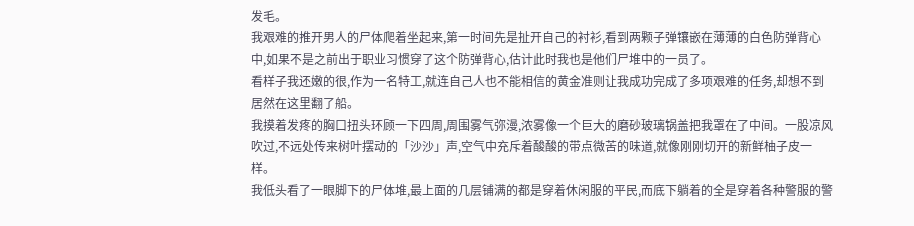发毛。
我艰难的推开男人的尸体爬着坐起来,第一时间先是扯开自己的衬衫,看到两颗子弹镶嵌在薄薄的白色防弹背心中,如果不是之前出于职业习惯穿了这个防弹背心,估计此时我也是他们尸堆中的一员了。
看样子我还嫩的很,作为一名特工,就连自己人也不能相信的黄金准则让我成功完成了多项艰难的任务,却想不到居然在这里翻了船。
我摸着发疼的胸口扭头环顾一下四周,周围雾气弥漫,浓雾像一个巨大的磨砂玻璃锅盖把我罩在了中间。一股凉风吹过,不远处传来树叶摆动的「沙沙」声,空气中充斥着酸酸的带点微苦的味道,就像刚刚切开的新鲜柚子皮一样。
我低头看了一眼脚下的尸体堆,最上面的几层铺满的都是穿着休闲服的平民,而底下躺着的全是穿着各种警服的警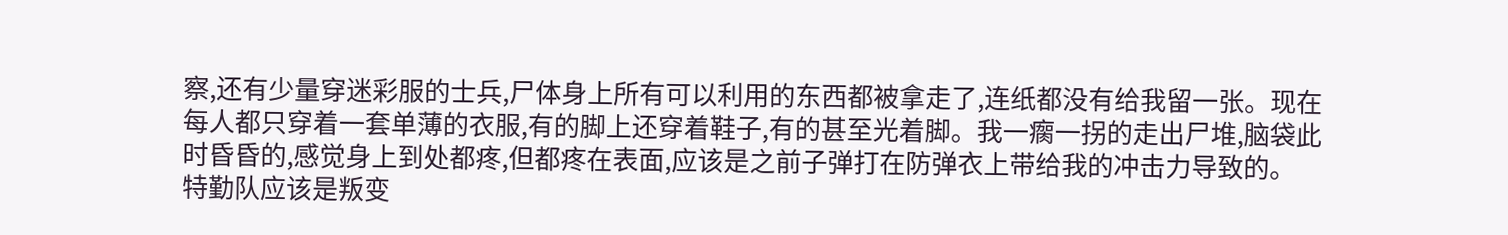察,还有少量穿迷彩服的士兵,尸体身上所有可以利用的东西都被拿走了,连纸都没有给我留一张。现在每人都只穿着一套单薄的衣服,有的脚上还穿着鞋子,有的甚至光着脚。我一瘸一拐的走出尸堆,脑袋此时昏昏的,感觉身上到处都疼,但都疼在表面,应该是之前子弹打在防弹衣上带给我的冲击力导致的。
特勤队应该是叛变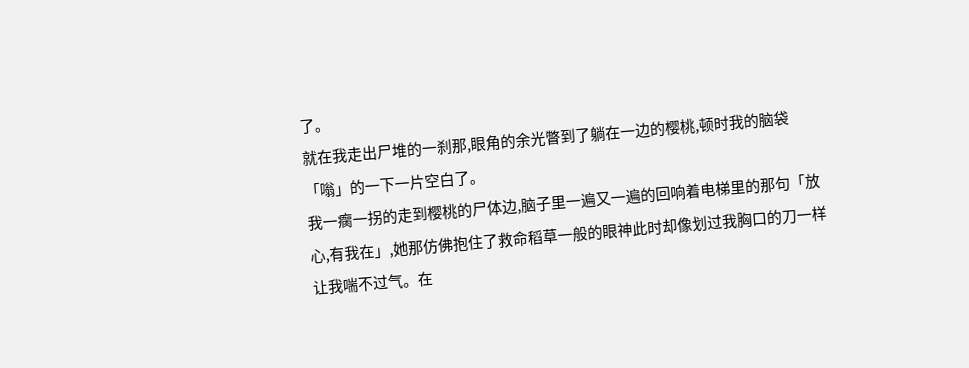了。
就在我走出尸堆的一刹那,眼角的余光瞥到了躺在一边的樱桃,顿时我的脑袋「嗡」的一下一片空白了。
我一瘸一拐的走到樱桃的尸体边,脑子里一遍又一遍的回响着电梯里的那句「放心,有我在」,她那仿佛抱住了救命稻草一般的眼神此时却像划过我胸口的刀一样让我喘不过气。在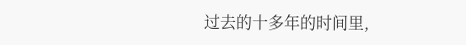过去的十多年的时间里,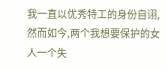我一直以优秀特工的身份自诩,然而如今,两个我想要保护的女人一个失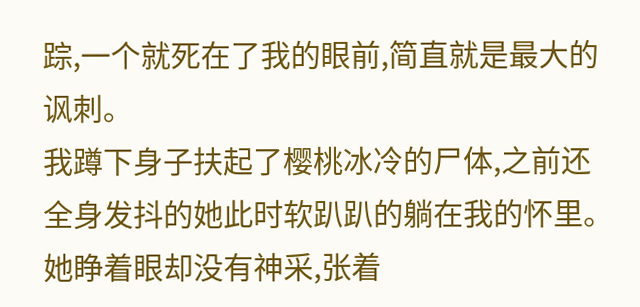踪,一个就死在了我的眼前,简直就是最大的讽刺。
我蹲下身子扶起了樱桃冰冷的尸体,之前还全身发抖的她此时软趴趴的躺在我的怀里。她睁着眼却没有神采,张着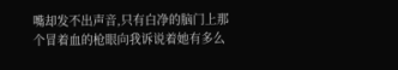嘴却发不出声音,只有白净的脑门上那个冒着血的枪眼向我诉说着她有多么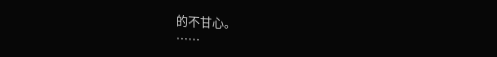的不甘心。
……